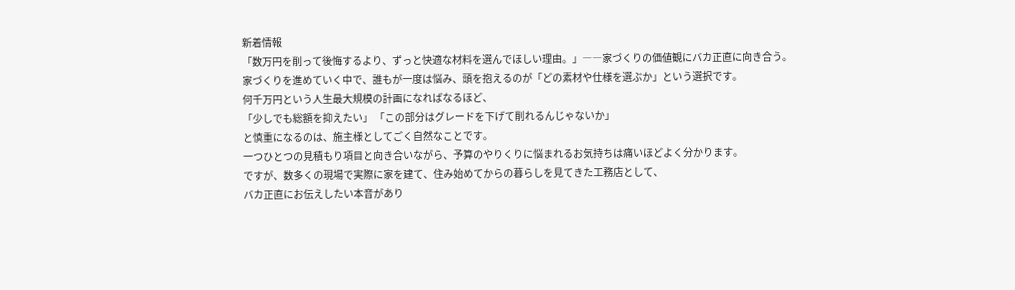新着情報
「数万円を削って後悔するより、ずっと快適な材料を選んでほしい理由。」――家づくりの価値観にバカ正直に向き合う。
家づくりを進めていく中で、誰もが一度は悩み、頭を抱えるのが「どの素材や仕様を選ぶか」という選択です。
何千万円という人生最大規模の計画になればなるほど、
「少しでも総額を抑えたい」 「この部分はグレードを下げて削れるんじゃないか」
と慎重になるのは、施主様としてごく自然なことです。
一つひとつの見積もり項目と向き合いながら、予算のやりくりに悩まれるお気持ちは痛いほどよく分かります。
ですが、数多くの現場で実際に家を建て、住み始めてからの暮らしを見てきた工務店として、
バカ正直にお伝えしたい本音があり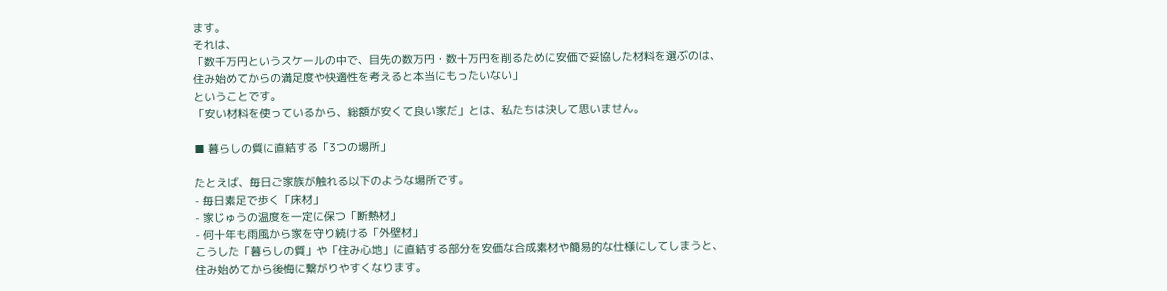ます。
それは、
「数千万円というスケールの中で、目先の数万円・数十万円を削るために安価で妥協した材料を選ぶのは、
住み始めてからの満足度や快適性を考えると本当にもったいない」
ということです。
「安い材料を使っているから、総額が安くて良い家だ」とは、私たちは決して思いません。

■ 暮らしの質に直結する「3つの場所」

たとえば、毎日ご家族が触れる以下のような場所です。
- 毎日素足で歩く「床材」
- 家じゅうの温度を一定に保つ「断熱材」
- 何十年も雨風から家を守り続ける「外壁材」
こうした「暮らしの質」や「住み心地」に直結する部分を安価な合成素材や簡易的な仕様にしてしまうと、
住み始めてから後悔に繋がりやすくなります。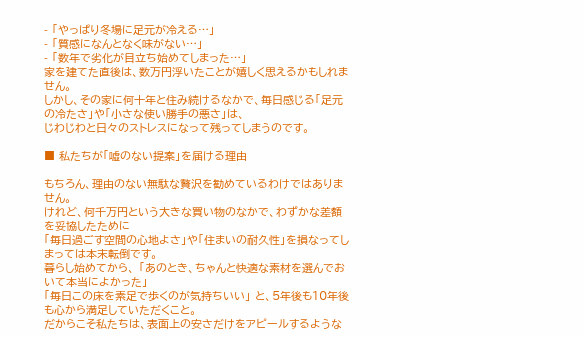- 「やっぱり冬場に足元が冷える…」
- 「質感になんとなく味がない…」
- 「数年で劣化が目立ち始めてしまった…」
家を建てた直後は、数万円浮いたことが嬉しく思えるかもしれません。
しかし、その家に何十年と住み続けるなかで、毎日感じる「足元の冷たさ」や「小さな使い勝手の悪さ」は、
じわじわと日々のストレスになって残ってしまうのです。

■ 私たちが「嘘のない提案」を届ける理由

もちろん、理由のない無駄な贅沢を勧めているわけではありません。
けれど、何千万円という大きな買い物のなかで、わずかな差額を妥協したために
「毎日過ごす空間の心地よさ」や「住まいの耐久性」を損なってしまっては本末転倒です。
暮らし始めてから、 「あのとき、ちゃんと快適な素材を選んでおいて本当によかった」
「毎日この床を素足で歩くのが気持ちいい」 と、5年後も10年後も心から満足していただくこと。
だからこそ私たちは、表面上の安さだけをアピールするような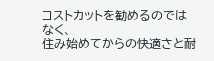コストカットを勧めるのではなく、
住み始めてからの快適さと耐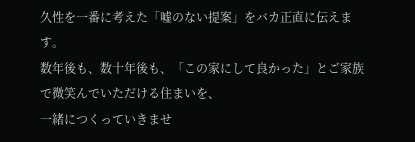久性を一番に考えた「嘘のない提案」をバカ正直に伝えます。
数年後も、数十年後も、「この家にして良かった」とご家族で微笑んでいただける住まいを、
一緒につくっていきませ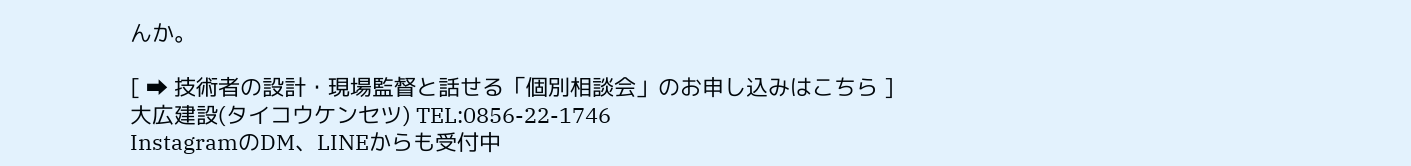んか。

[ ➡ 技術者の設計・現場監督と話せる「個別相談会」のお申し込みはこちら ]
大広建設(タイコウケンセツ) TEL:0856-22-1746
InstagramのDM、LINEからも受付中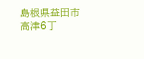島根県益田市高津6丁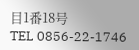目1番18号
TEL 0856-22-1746